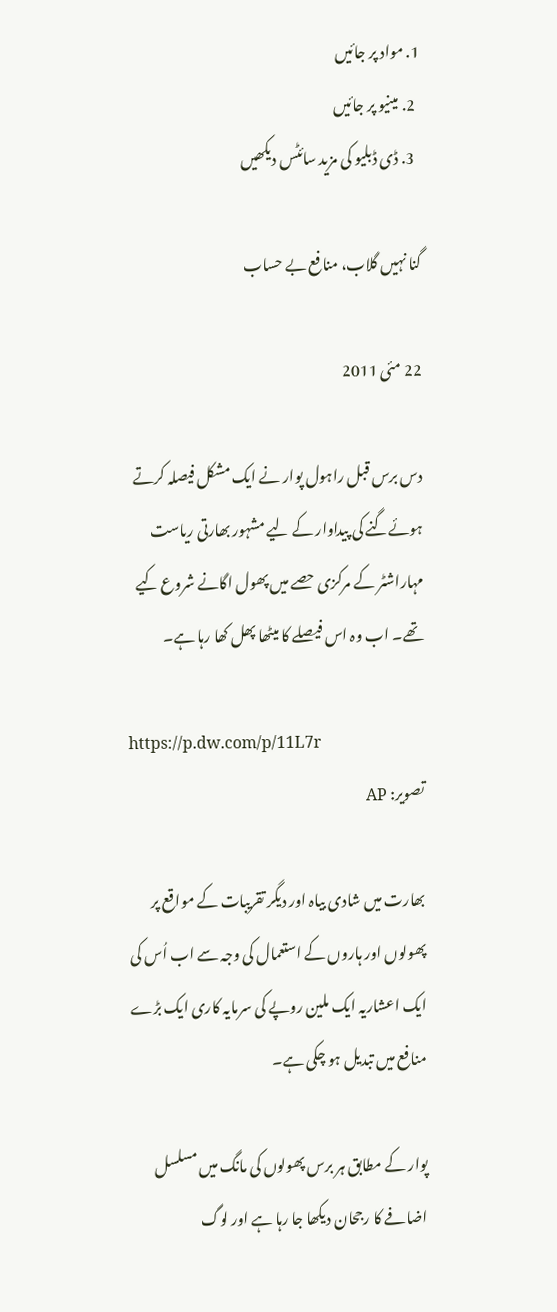1. مواد پر جائیں
  2. مینیو پر جائیں
  3. ڈی ڈبلیو کی مزید سائٹس دیکھیں

گنا نہیں گلاب، منافع بے حساب

22 مئی 2011

دس برس قبل راہول پوار نے ایک مشکل فیصلہ کرتے ہوئےگنے کی پیداوار کے لیے مشہور بھارتی ریاست مہاراشٹر کے مرکزی حصے میں پھول اگانے شروع کیے تھے۔ اب وہ اس فیصلے کا میٹھا پھل کھا رہا ہے۔

https://p.dw.com/p/11L7r
تصویر: AP

بھارت میں شادی بیاہ اور دیگر تقریبات کے مواقع پر پھولوں اور ہاروں کے استعمال کی وجہ سے اب اُس کی ایک اعشاریہ ایک ملین روپے کی سرمایہ کاری ایک بڑے منافع میں تبدیل ہو چکی ہے۔

پوار کے مطابق ہر برس پھولوں کی مانگ میں مسلسل اضافے کا رجحان دیکھا جا رہا ہے اور لوگ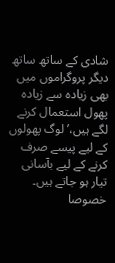شادی کے ساتھ ساتھ دیگر پروگراموں میں بھی زیادہ سے زیادہ پھول استعمال کرنے لگے ہیں،’لوگ پھولوں کے لیے پیسے صرف کرنے کے لیے بآسانی تیار ہو جاتے ہیں۔ خصوصا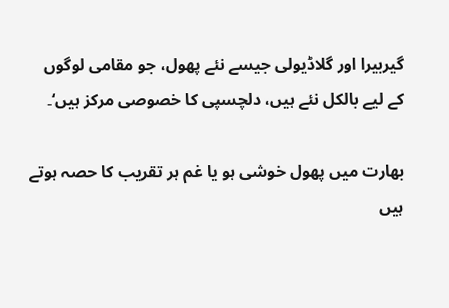گیربیرا اور گلاڈیولی جیسے نئے پھول، جو مقامی لوگوں کے لیے بالکل نئے ہیں، دلچسپی کا خصوصی مرکز ہیں‘۔

بھارت میں پھول خوشی ہو یا غم ہر تقریب کا حصہ ہوتے ہیں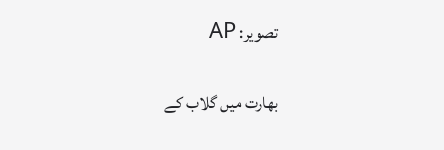تصویر: AP

بھارت میں گلاب کے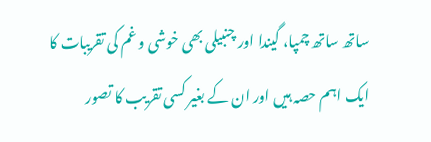ساتھ ساتھ چمپا، گیندا اور چنبیلی بھی خوشی و غم کی تقریبات کا ایک اہم حصہ ہیں اور ان کے بغیر کسی تقریب کا تصور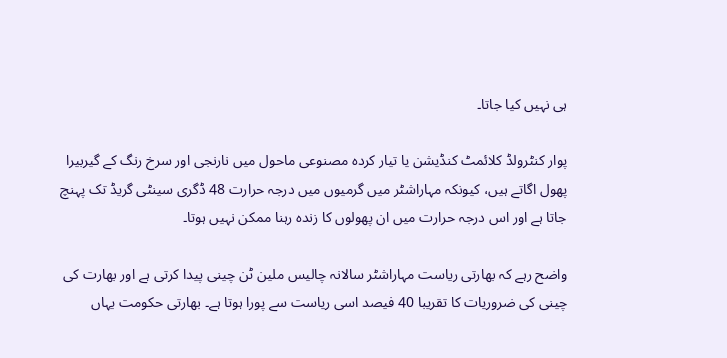ہی نہیں کیا جاتا۔

پوار کنٹرولڈ کلائمٹ کنڈیشن یا تیار کردہ مصنوعی ماحول میں نارنجی اور سرخ رنگ کے گیربیرا پھول اگاتے ہیں، کیونکہ مہاراشٹر میں گرمیوں میں درجہ حرارت 48 ڈگری سینٹی گریڈ تک پہنچ جاتا ہے اور اس درجہ حرارت میں ان پھولوں کا زندہ رہنا ممکن نہیں ہوتا۔

واضح رہے کہ بھارتی ریاست مہاراشٹر سالانہ چالیس ملین ٹن چینی پیدا کرتی ہے اور بھارت کی چینی کی ضروریات کا تقریبا 40 فیصد اسی ریاست سے پورا ہوتا ہے۔ بھارتی حکومت یہاں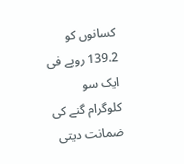کسانوں کو 139.2 روپے فی ایک سو کلوگرام گنے کی ضمانت دیتی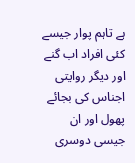ہے تاہم پوار جیسے کئی افراد اب گنے اور دیگر روایتی اجناس کی بجائے پھول اور ان جیسی دوسری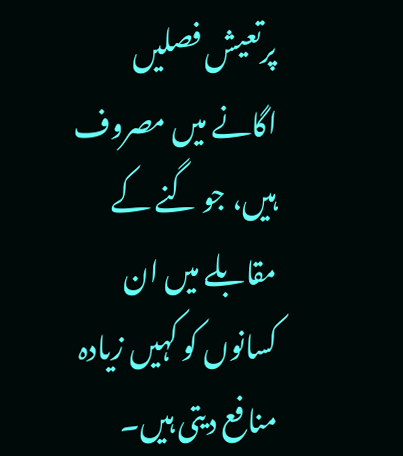پرتعیش فصلیں اگانے میں مصروف ہیں، جو گنے کے مقابلے میں ان کسانوں کو کہیں زیادہ منافع دیتی ہیں۔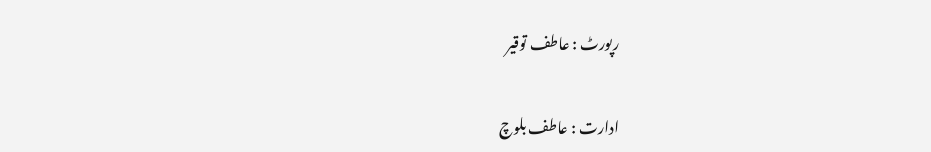رپورٹ : عاطف توقیر

ادارت : عاطف بلوچ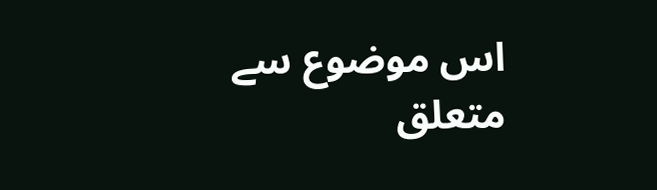اس موضوع سے متعلق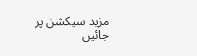مزید سیکشن پر جائیں